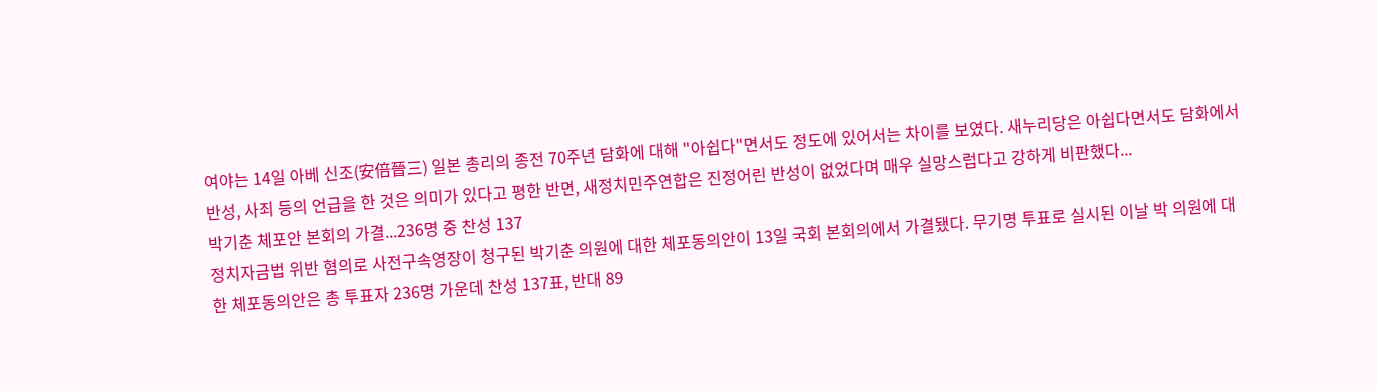여야는 14일 아베 신조(安倍晉三) 일본 총리의 종전 70주년 담화에 대해 "아쉽다"면서도 정도에 있어서는 차이를 보였다. 새누리당은 아쉽다면서도 담화에서 반성, 사죄 등의 언급을 한 것은 의미가 있다고 평한 반면, 새정치민주연합은 진정어린 반성이 없었다며 매우 실망스럽다고 강하게 비판했다...
박기춘 체포안 본회의 가결...236명 중 찬성 137
정치자금법 위반 혐의로 사전구속영장이 청구된 박기춘 의원에 대한 체포동의안이 13일 국회 본회의에서 가결됐다. 무기명 투표로 실시된 이날 박 의원에 대한 체포동의안은 총 투표자 236명 가운데 찬성 137표, 반대 89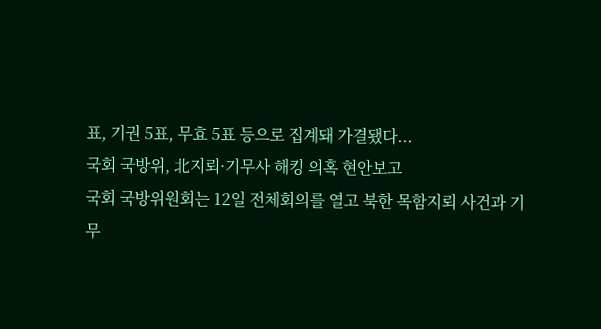표, 기권 5표, 무효 5표 등으로 집계돼 가결됐다...
국회 국방위, 北지뢰·기무사 해킹 의혹 현안보고
국회 국방위원회는 12일 전체회의를 열고 북한 목함지뢰 사건과 기무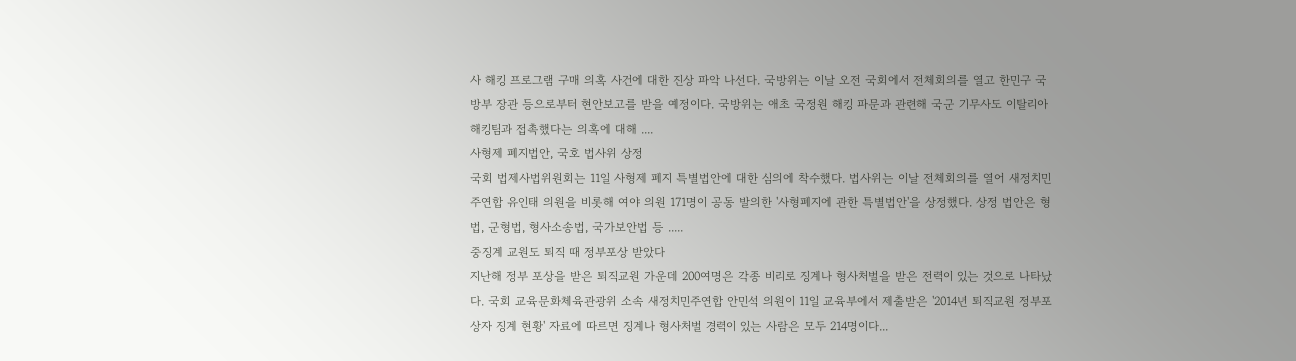사 해킹 프로그램 구매 의혹 사건에 대한 진상 파악 나선다. 국방위는 이날 오전 국회에서 전체회의를 열고 한민구 국방부 장관 등으로부터 현안보고를 받을 예정이다. 국방위는 애초 국정원 해킹 파문과 관련해 국군 기무사도 이탈리아 해킹팀과 접촉했다는 의혹에 대해 ....
사형제 폐지법안, 국호 법사위 상정
국회 법제사법위원회는 11일 사형제 폐지 특별법안에 대한 심의에 착수했다. 법사위는 이날 전체회의를 열어 새정치민주연합 유인태 의원을 비롯해 여야 의원 171명이 공동 발의한 '사형폐지에 관한 특별법안'을 상정했다. 상정 법안은 형법, 군형법, 형사소송법, 국가보안법 등 .....
중징계 교원도 퇴직 때 정부포상 받았다
지난해 정부 포상을 받은 퇴직교원 가운데 200여명은 각종 비리로 징계나 형사처벌을 받은 전력이 있는 것으로 나타났다. 국회 교육문화체육관광위 소속 새정치민주연합 안민석 의원이 11일 교육부에서 제출받은 '2014년 퇴직교원 정부포상자 징계 현황' 자료에 따르면 징계나 형사처벌 경력이 있는 사람은 모두 214명이다...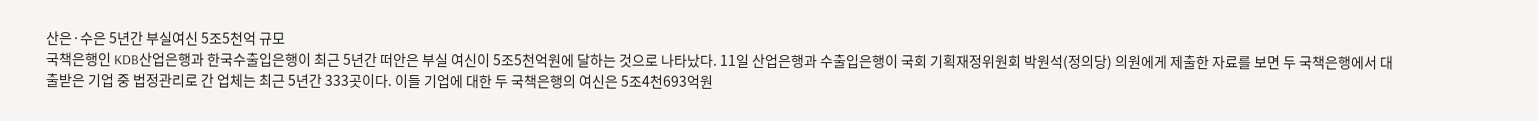산은·수은 5년간 부실여신 5조5천억 규모
국책은행인 KDB산업은행과 한국수출입은행이 최근 5년간 떠안은 부실 여신이 5조5천억원에 달하는 것으로 나타났다. 11일 산업은행과 수출입은행이 국회 기획재정위원회 박원석(정의당) 의원에게 제출한 자료를 보면 두 국책은행에서 대출받은 기업 중 법정관리로 간 업체는 최근 5년간 333곳이다. 이들 기업에 대한 두 국책은행의 여신은 5조4천693억원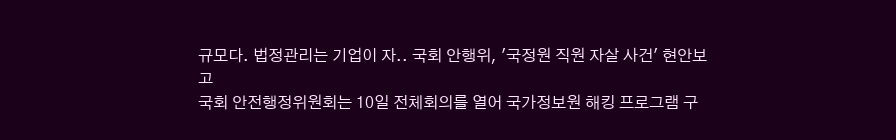규모다. 법정관리는 기업이 자.. 국회 안행위, '국정원 직원 자살 사건' 현안보고
국회 안전행정위원회는 10일 전체회의를 열어 국가정보원 해킹 프로그램 구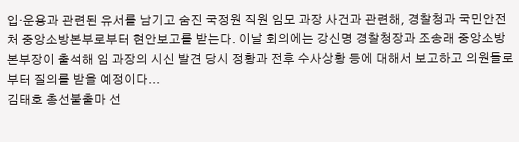입·운용과 관련된 유서를 남기고 숨진 국정원 직원 임모 과장 사건과 관련해, 경찰청과 국민안전처 중앙소방본부로부터 현안보고를 받는다. 이날 회의에는 강신명 경찰청장과 조송래 중앙소방본부장이 출석해 임 과장의 시신 발견 당시 정황과 전후 수사상황 등에 대해서 보고하고 의원들로부터 질의를 받을 예정이다...
김태호 총선불출마 선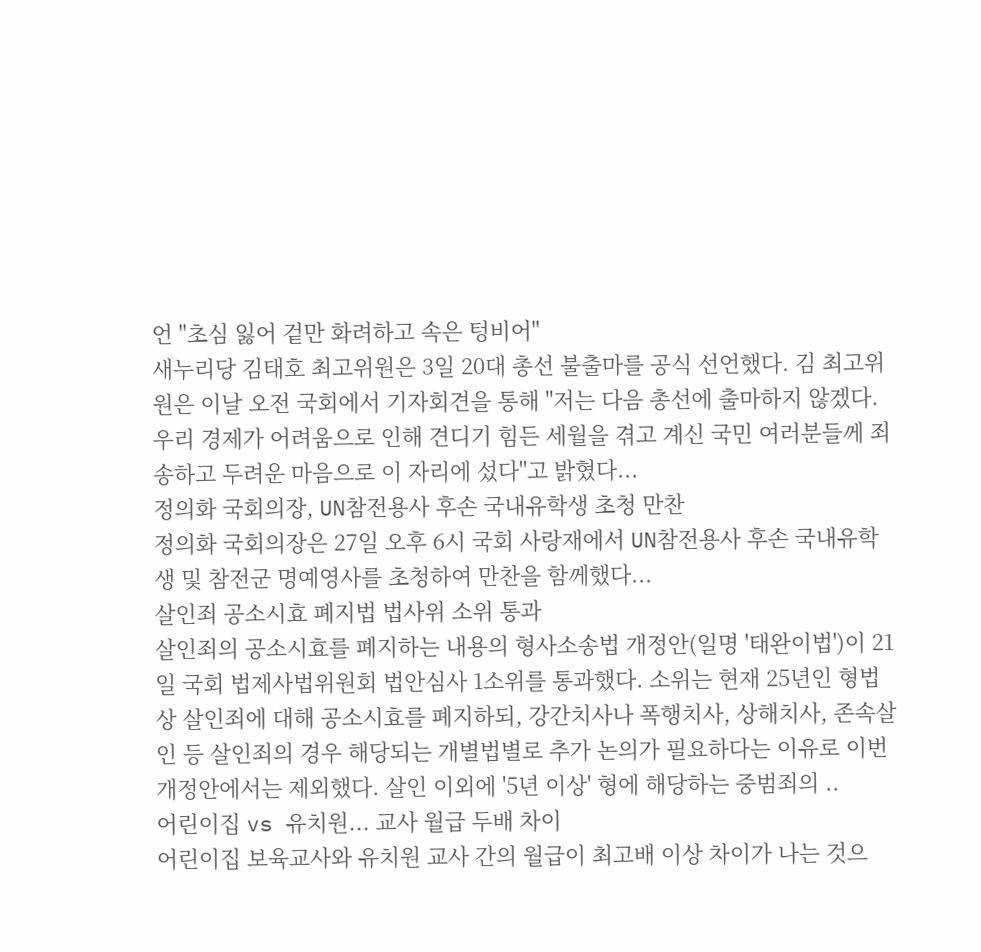언 "초심 잃어 겉만 화려하고 속은 텅비어"
새누리당 김태호 최고위원은 3일 20대 총선 불출마를 공식 선언했다. 김 최고위원은 이날 오전 국회에서 기자회견을 통해 "저는 다음 총선에 출마하지 않겠다. 우리 경제가 어려움으로 인해 견디기 힘든 세월을 겪고 계신 국민 여러분들께 죄송하고 두려운 마음으로 이 자리에 섰다"고 밝혔다...
정의화 국회의장, UN참전용사 후손 국내유학생 초청 만찬
정의화 국회의장은 27일 오후 6시 국회 사랑재에서 UN참전용사 후손 국내유학생 및 참전군 명예영사를 초청하여 만찬을 함께했다...
살인죄 공소시효 폐지법 법사위 소위 통과
살인죄의 공소시효를 폐지하는 내용의 형사소송법 개정안(일명 '태완이법')이 21일 국회 법제사법위원회 법안심사 1소위를 통과했다. 소위는 현재 25년인 형법상 살인죄에 대해 공소시효를 폐지하되, 강간치사나 폭행치사, 상해치사, 존속살인 등 살인죄의 경우 해당되는 개별법별로 추가 논의가 필요하다는 이유로 이번 개정안에서는 제외했다. 살인 이외에 '5년 이상' 형에 해당하는 중범죄의 ..
어린이집 vs 유치원... 교사 월급 두배 차이
어린이집 보육교사와 유치원 교사 간의 월급이 최고배 이상 차이가 나는 것으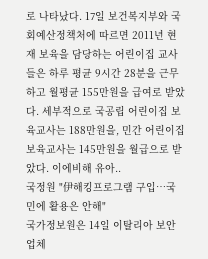로 나타났다. 17일 보건복지부와 국회예산정책처에 따르면 2011년 현재 보육을 담당하는 어린이집 교사들은 하루 평균 9시간 28분을 근무하고 월평균 155만원을 급여로 받았다. 세부적으로 국공립 어린이집 보육교사는 188만원을, 민간 어린이집 보육교사는 145만원을 월급으로 받았다. 이에비해 유아..
국정원 "伊해킹프로그램 구입…국민에 활용은 안해"
국가정보원은 14일 이탈리아 보안업체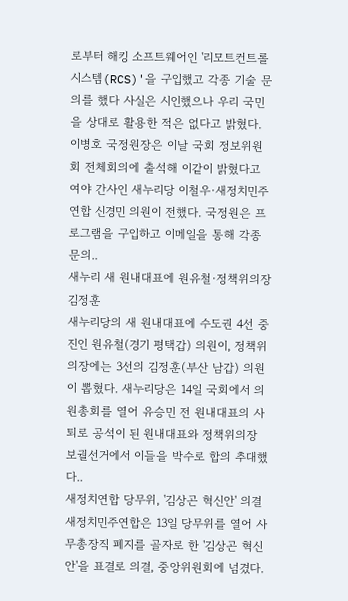로부터 해킹 소프트웨어인 '리모트컨트롤시스템(RCS)'을 구입했고 각종 기술 문의를 했다 사실은 시인했으나 우리 국민을 상대로 활용한 적은 없다고 밝혔다. 이병호 국정원장은 이날 국회 정보위원회 전체회의에 출석해 이같이 밝혔다고 여야 간사인 새누리당 이철우·새정치민주연합 신경민 의원이 전했다. 국정원은 프로그램을 구입하고 이메일을 통해 각종 문의..
새누리 새 원내대표에 원유철·정책위의장 김정훈
새누리당의 새 원내대표에 수도권 4선 중진인 원유철(경기 평택갑) 의원이, 정책위의장에는 3선의 김정훈(부산 남갑) 의원이 뽑혔다. 새누리당은 14일 국회에서 의원총회를 열어 유승민 전 원내대표의 사퇴로 공석이 된 원내대표와 정책위의장 보궐선거에서 이들을 박수로 합의 추대했다..
새정치연합 당무위, '김상곤 혁신안' 의결
새정치민주연합은 13일 당무위를 열어 사무총장직 폐지를 골자로 한 '김상곤 혁신안'을 표결로 의결, 중앙위원회에 넘겼다.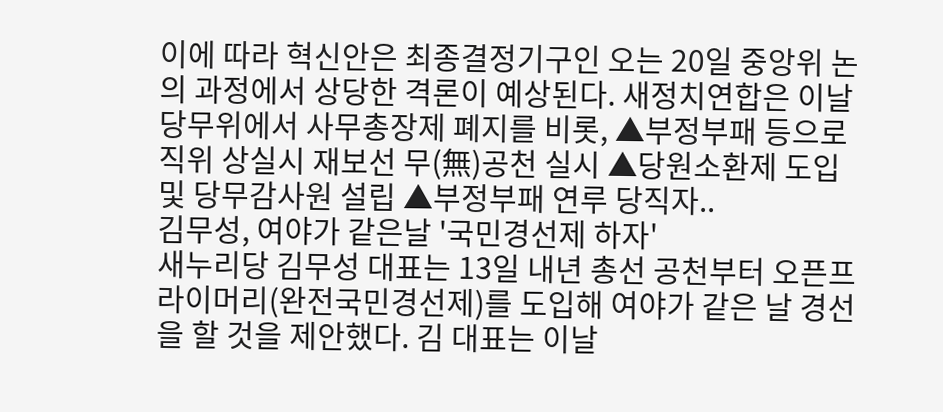이에 따라 혁신안은 최종결정기구인 오는 20일 중앙위 논의 과정에서 상당한 격론이 예상된다. 새정치연합은 이날 당무위에서 사무총장제 폐지를 비롯, ▲부정부패 등으로 직위 상실시 재보선 무(無)공천 실시 ▲당원소환제 도입 및 당무감사원 설립 ▲부정부패 연루 당직자..
김무성, 여야가 같은날 '국민경선제 하자'
새누리당 김무성 대표는 13일 내년 총선 공천부터 오픈프라이머리(완전국민경선제)를 도입해 여야가 같은 날 경선을 할 것을 제안했다. 김 대표는 이날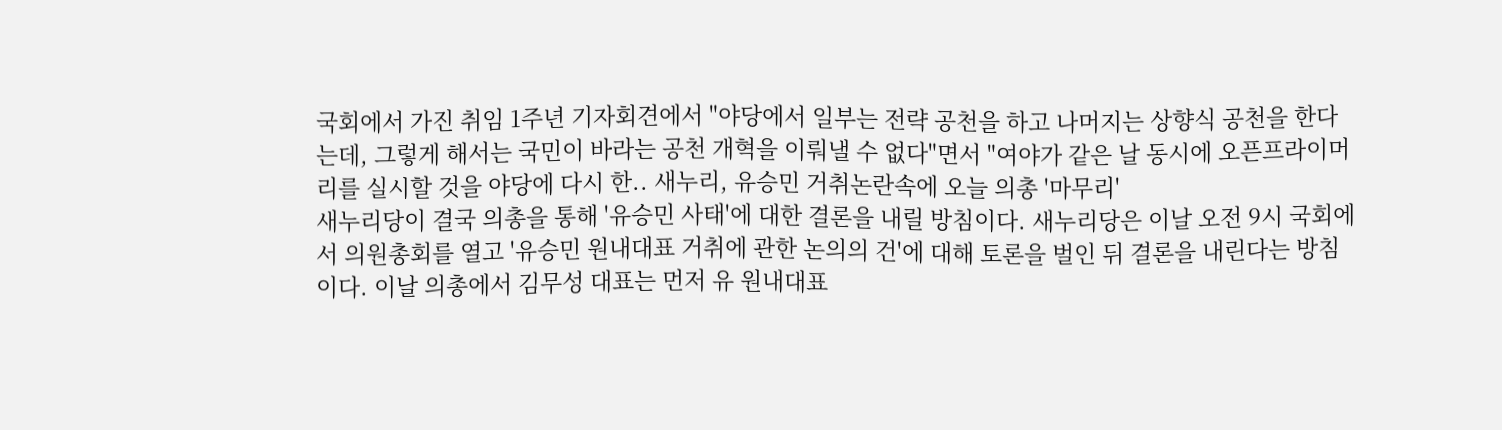국회에서 가진 취임 1주년 기자회견에서 "야당에서 일부는 전략 공천을 하고 나머지는 상향식 공천을 한다는데, 그렇게 해서는 국민이 바라는 공천 개혁을 이뤄낼 수 없다"면서 "여야가 같은 날 동시에 오픈프라이머리를 실시할 것을 야당에 다시 한.. 새누리, 유승민 거취논란속에 오늘 의총 '마무리'
새누리당이 결국 의총을 통해 '유승민 사태'에 대한 결론을 내릴 방침이다. 새누리당은 이날 오전 9시 국회에서 의원총회를 열고 '유승민 원내대표 거취에 관한 논의의 건'에 대해 토론을 벌인 뒤 결론을 내린다는 방침이다. 이날 의총에서 김무성 대표는 먼저 유 원내대표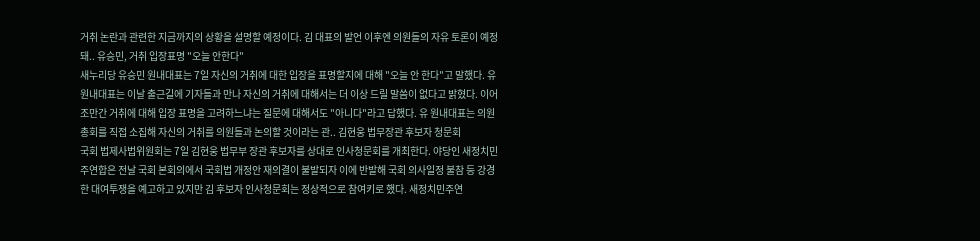거취 논란과 관련한 지금까지의 상황을 설명할 예정이다. 김 대표의 발언 이후엔 의원들의 자유 토론이 예정돼.. 유승민, 거취 입장표명 "오늘 안한다"
새누리당 유승민 원내대표는 7일 자신의 거취에 대한 입장을 표명할지에 대해 "오늘 안 한다"고 말했다. 유 원내대표는 이날 출근길에 기자들과 만나 자신의 거취에 대해서는 더 이상 드릴 말씀이 없다고 밝혔다. 이어 조만간 거취에 대해 입장 표명을 고려하느냐는 질문에 대해서도 "아니다"라고 답했다. 유 원내대표는 의원총회를 직접 소집해 자신의 거취를 의원들과 논의할 것이라는 관.. 김현웅 법무장관 후보자 청문회
국회 법제사법위원회는 7일 김현웅 법무부 장관 후보자를 상대로 인사청문회를 개최한다. 야당인 새정치민주연합은 전날 국회 본회의에서 국회법 개정안 재의결이 불발되자 이에 반발해 국회 의사일정 불참 등 강경한 대여투쟁을 예고하고 있지만 김 후보자 인사청문회는 정상적으로 참여키로 했다. 새정치민주연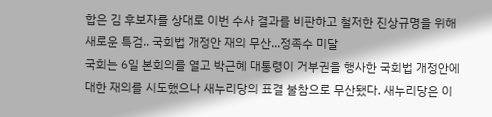합은 김 후보자를 상대로 이번 수사 결과를 비판하고 철저한 진상규명을 위해 새로운 특검.. 국회법 개정안 재의 무산...정족수 미달
국회는 6일 본회의를 열고 박근혜 대통령이 거부권을 행사한 국회법 개정안에 대한 재의를 시도했으나 새누리당의 표결 불참으로 무산됐다. 새누리당은 이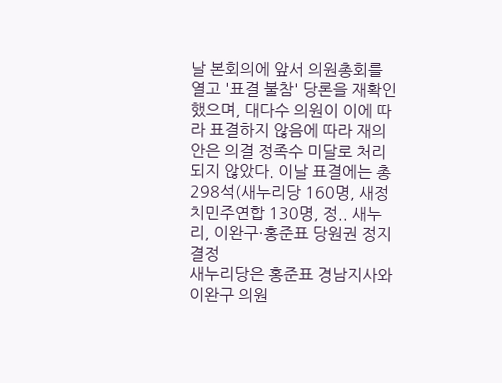날 본회의에 앞서 의원총회를 열고 '표결 불참' 당론을 재확인했으며, 대다수 의원이 이에 따라 표결하지 않음에 따라 재의안은 의결 정족수 미달로 처리되지 않았다. 이날 표결에는 총 298석(새누리당 160명, 새정치민주연합 130명, 정.. 새누리, 이완구·홍준표 당원권 정지 결정
새누리당은 홍준표 경남지사와 이완구 의원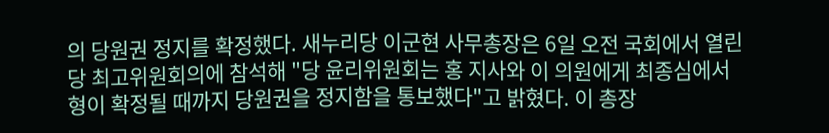의 당원권 정지를 확정했다. 새누리당 이군현 사무총장은 6일 오전 국회에서 열린 당 최고위원회의에 참석해 "당 윤리위원회는 홍 지사와 이 의원에게 최종심에서 형이 확정될 때까지 당원권을 정지함을 통보했다"고 밝혔다. 이 총장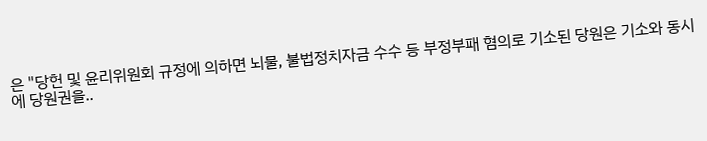은 "당헌 및 윤리위원회 규정에 의하면 뇌물, 불법정치자금 수수 등 부정부패 혐의로 기소된 당원은 기소와 동시에 당원권을..